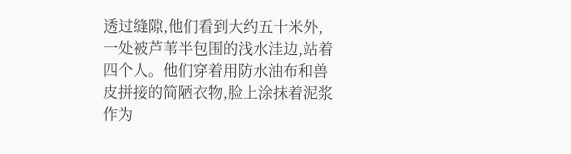透过缝隙,他们看到大约五十米外,一处被芦苇半包围的浅水洼边,站着四个人。他们穿着用防水油布和兽皮拼接的简陋衣物,脸上涂抹着泥浆作为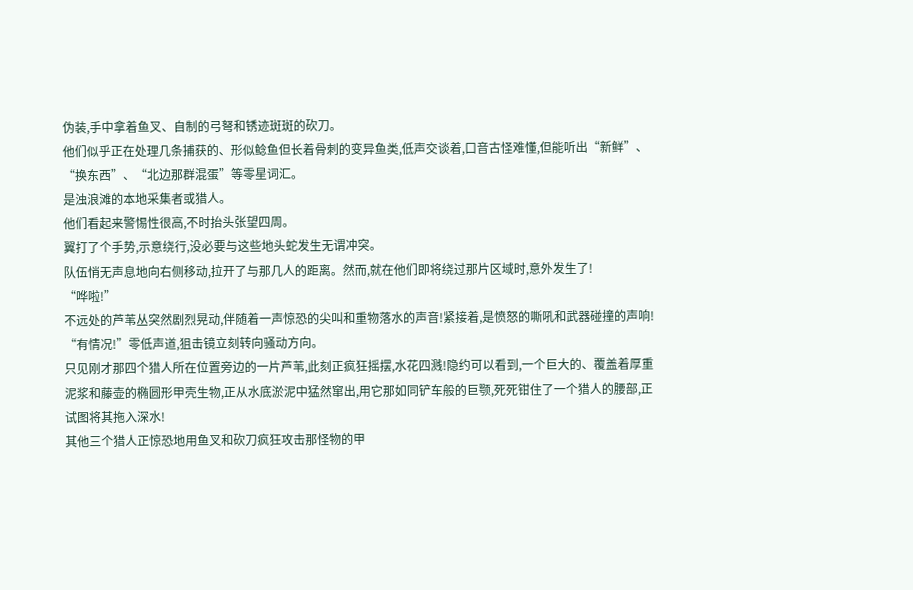伪装,手中拿着鱼叉、自制的弓弩和锈迹斑斑的砍刀。
他们似乎正在处理几条捕获的、形似鲶鱼但长着骨刺的变异鱼类,低声交谈着,口音古怪难懂,但能听出“新鲜”、“换东西”、“北边那群混蛋”等零星词汇。
是浊浪滩的本地采集者或猎人。
他们看起来警惕性很高,不时抬头张望四周。
翼打了个手势,示意绕行,没必要与这些地头蛇发生无谓冲突。
队伍悄无声息地向右侧移动,拉开了与那几人的距离。然而,就在他们即将绕过那片区域时,意外发生了!
“哗啦!”
不远处的芦苇丛突然剧烈晃动,伴随着一声惊恐的尖叫和重物落水的声音!紧接着,是愤怒的嘶吼和武器碰撞的声响!
“有情况!”零低声道,狙击镜立刻转向骚动方向。
只见刚才那四个猎人所在位置旁边的一片芦苇,此刻正疯狂摇摆,水花四溅!隐约可以看到,一个巨大的、覆盖着厚重泥浆和藤壶的椭圆形甲壳生物,正从水底淤泥中猛然窜出,用它那如同铲车般的巨颚,死死钳住了一个猎人的腰部,正试图将其拖入深水!
其他三个猎人正惊恐地用鱼叉和砍刀疯狂攻击那怪物的甲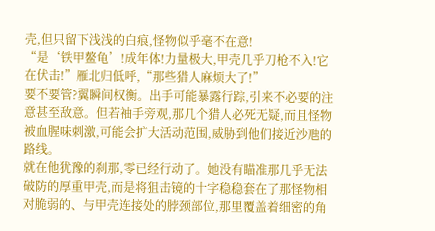壳,但只留下浅浅的白痕,怪物似乎毫不在意!
“是‘铁甲鳌龟’!成年体!力量极大,甲壳几乎刀枪不入!它在伏击!”雁北归低呼,“那些猎人麻烦大了!”
要不要管?翼瞬间权衡。出手可能暴露行踪,引来不必要的注意甚至敌意。但若袖手旁观,那几个猎人必死无疑,而且怪物被血腥味刺激,可能会扩大活动范围,威胁到他们接近沙虺的路线。
就在他犹豫的刹那,零已经行动了。她没有瞄准那几乎无法破防的厚重甲壳,而是将狙击镜的十字稳稳套在了那怪物相对脆弱的、与甲壳连接处的脖颈部位,那里覆盖着细密的角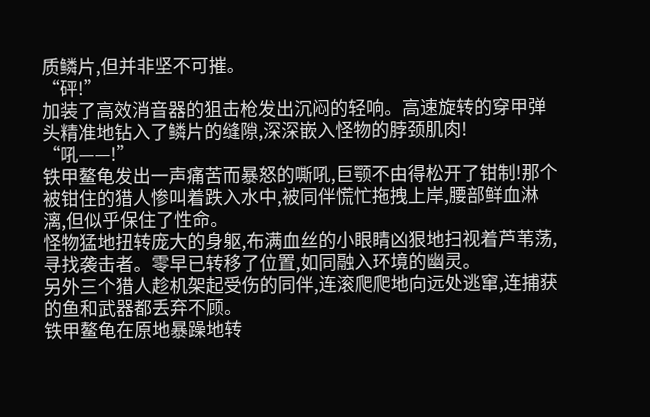质鳞片,但并非坚不可摧。
“砰!”
加装了高效消音器的狙击枪发出沉闷的轻响。高速旋转的穿甲弹头精准地钻入了鳞片的缝隙,深深嵌入怪物的脖颈肌肉!
“吼——!”
铁甲鳌龟发出一声痛苦而暴怒的嘶吼,巨颚不由得松开了钳制!那个被钳住的猎人惨叫着跌入水中,被同伴慌忙拖拽上岸,腰部鲜血淋漓,但似乎保住了性命。
怪物猛地扭转庞大的身躯,布满血丝的小眼睛凶狠地扫视着芦苇荡,寻找袭击者。零早已转移了位置,如同融入环境的幽灵。
另外三个猎人趁机架起受伤的同伴,连滚爬爬地向远处逃窜,连捕获的鱼和武器都丢弃不顾。
铁甲鳌龟在原地暴躁地转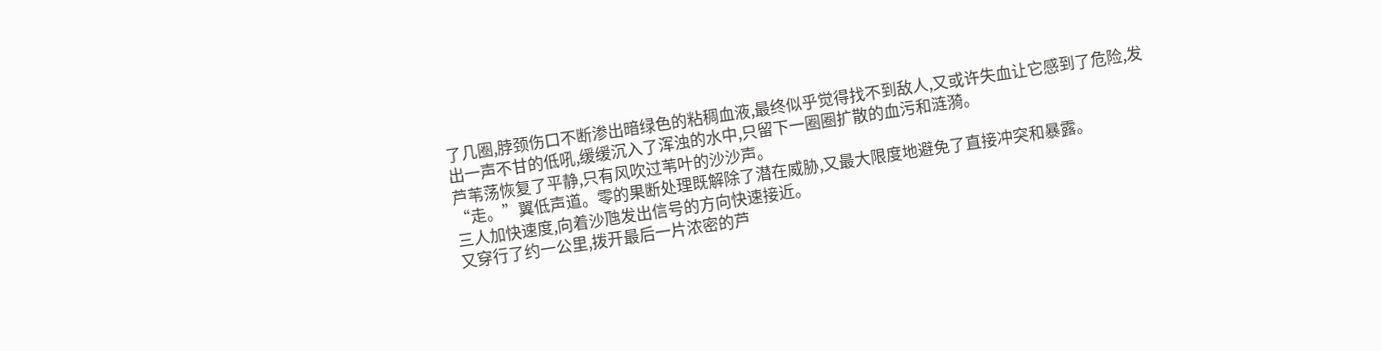了几圈,脖颈伤口不断渗出暗绿色的粘稠血液,最终似乎觉得找不到敌人,又或许失血让它感到了危险,发出一声不甘的低吼,缓缓沉入了浑浊的水中,只留下一圈圈扩散的血污和涟漪。
芦苇荡恢复了平静,只有风吹过苇叶的沙沙声。
“走。”翼低声道。零的果断处理既解除了潜在威胁,又最大限度地避免了直接冲突和暴露。
三人加快速度,向着沙虺发出信号的方向快速接近。
又穿行了约一公里,拨开最后一片浓密的芦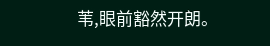苇,眼前豁然开朗。